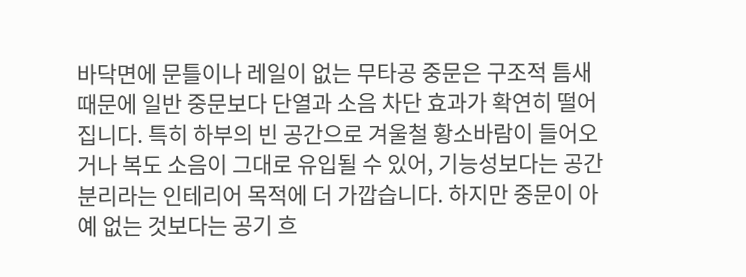바닥면에 문틀이나 레일이 없는 무타공 중문은 구조적 틈새 때문에 일반 중문보다 단열과 소음 차단 효과가 확연히 떨어집니다. 특히 하부의 빈 공간으로 겨울철 황소바람이 들어오거나 복도 소음이 그대로 유입될 수 있어, 기능성보다는 공간 분리라는 인테리어 목적에 더 가깝습니다. 하지만 중문이 아예 없는 것보다는 공기 흐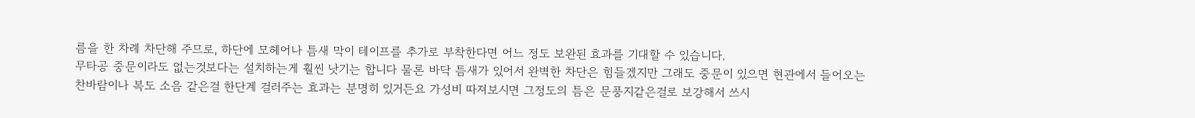름을 한 차례 차단해 주므로, 하단에 모헤어나 틈새 막이 테이프를 추가로 부착한다면 어느 정도 보완된 효과를 기대할 수 있습니다.
무타공 중문이라도 없는것보다는 설치하는게 훨씬 낫기는 합니다 물론 바닥 틈새가 있어서 완벽한 차단은 힘들겠지만 그래도 중문이 있으면 현관에서 들어오는 찬바람이나 복도 소음 같은걸 한단계 걸러주는 효과는 분명히 있거든요 가성비 따져보시면 그정도의 틈은 문풍지같은걸로 보강해서 쓰시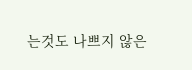는것도 나쁘지 않은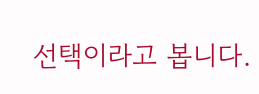선택이라고 봅니다.